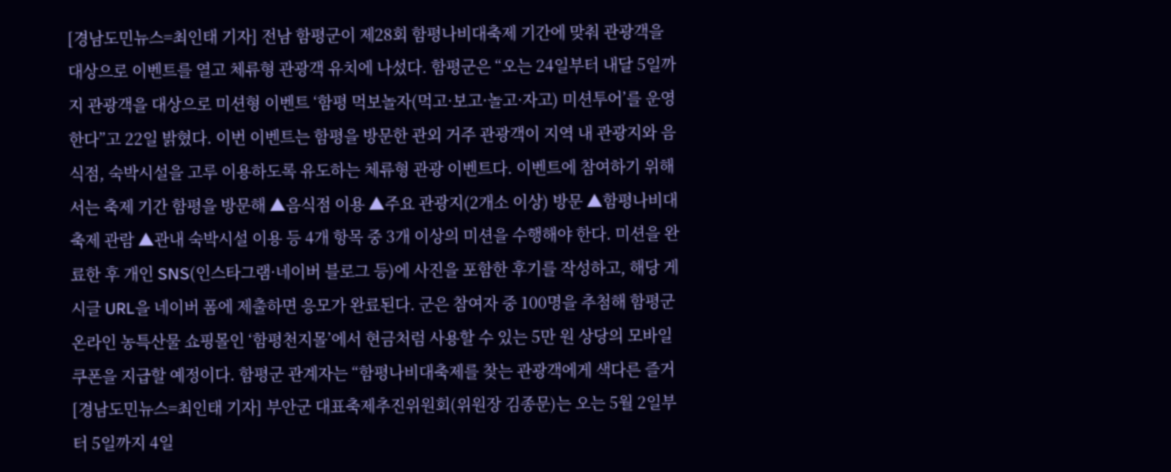[경남도민뉴스=최인태 기자] 전남 함평군이 제28회 함평나비대축제 기간에 맞춰 관광객을 대상으로 이벤트를 열고 체류형 관광객 유치에 나섰다. 함평군은 “오는 24일부터 내달 5일까지 관광객을 대상으로 미션형 이벤트 ‘함평 먹보놀자(먹고·보고·놀고·자고) 미션투어’를 운영한다”고 22일 밝혔다. 이번 이벤트는 함평을 방문한 관외 거주 관광객이 지역 내 관광지와 음식점, 숙박시설을 고루 이용하도록 유도하는 체류형 관광 이벤트다. 이벤트에 참여하기 위해서는 축제 기간 함평을 방문해 ▲음식점 이용 ▲주요 관광지(2개소 이상) 방문 ▲함평나비대축제 관람 ▲관내 숙박시설 이용 등 4개 항목 중 3개 이상의 미션을 수행해야 한다. 미션을 완료한 후 개인 SNS(인스타그램·네이버 블로그 등)에 사진을 포함한 후기를 작성하고, 해당 게시글 URL을 네이버 폼에 제출하면 응모가 완료된다. 군은 참여자 중 100명을 추첨해 함평군 온라인 농특산물 쇼핑몰인 ‘함평천지몰’에서 현금처럼 사용할 수 있는 5만 원 상당의 모바일 쿠폰을 지급할 예정이다. 함평군 관계자는 “함평나비대축제를 찾는 관광객에게 색다른 즐거
[경남도민뉴스=최인태 기자] 부안군 대표축제추진위원회(위원장 김종문)는 오는 5월 2일부터 5일까지 4일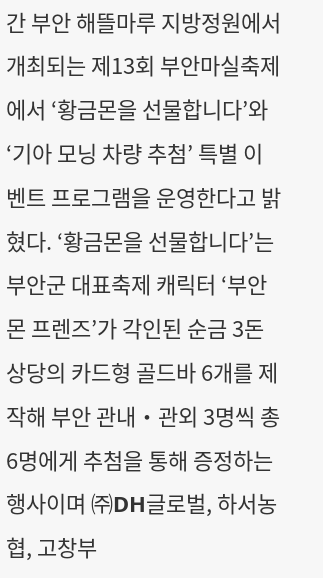간 부안 해뜰마루 지방정원에서 개최되는 제13회 부안마실축제에서 ‘황금몬을 선물합니다’와 ‘기아 모닝 차량 추첨’ 특별 이벤트 프로그램을 운영한다고 밝혔다. ‘황금몬을 선물합니다’는 부안군 대표축제 캐릭터 ‘부안몬 프렌즈’가 각인된 순금 3돈 상당의 카드형 골드바 6개를 제작해 부안 관내‧관외 3명씩 총 6명에게 추첨을 통해 증정하는 행사이며 ㈜DH글로벌, 하서농협, 고창부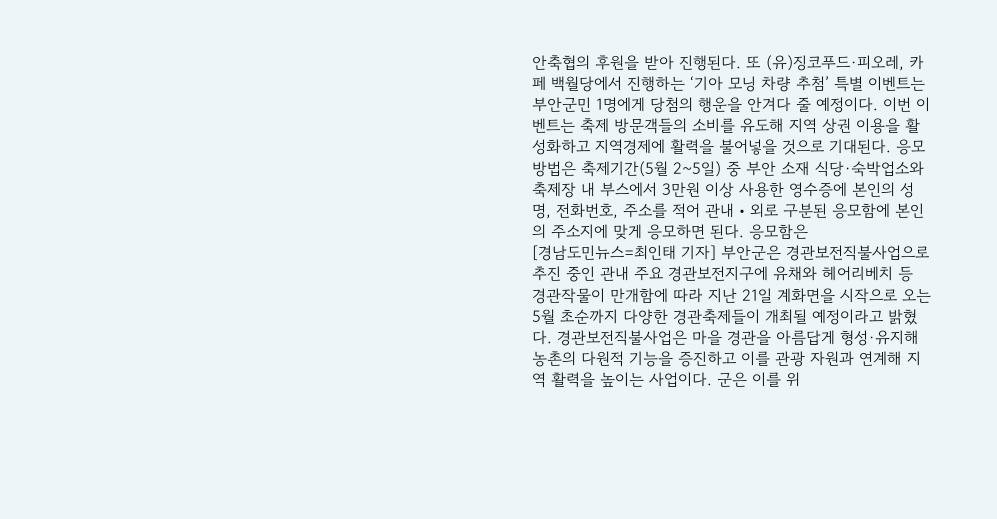안축협의 후원을 받아 진행된다. 또 (유)징코푸드·피오레, 카페 백월당에서 진행하는 ‘기아 모닝 차량 추첨’ 특별 이벤트는 부안군민 1명에게 당첨의 행운을 안겨다 줄 예정이다. 이번 이벤트는 축제 방문객들의 소비를 유도해 지역 상권 이용을 활성화하고 지역경제에 활력을 불어넣을 것으로 기대된다. 응모방법은 축제기간(5월 2~5일) 중 부안 소재 식당·숙박업소와 축제장 내 부스에서 3만원 이상 사용한 영수증에 본인의 성명, 전화번호, 주소를 적어 관내‧외로 구분된 응모함에 본인의 주소지에 맞게 응모하면 된다. 응모함은
[경남도민뉴스=최인태 기자] 부안군은 경관보전직불사업으로 추진 중인 관내 주요 경관보전지구에 유채와 헤어리베치 등 경관작물이 만개함에 따라 지난 21일 계화면을 시작으로 오는 5월 초순까지 다양한 경관축제들이 개최될 예정이라고 밝혔다. 경관보전직불사업은 마을 경관을 아름답게 형성·유지해 농촌의 다원적 기능을 증진하고 이를 관광 자원과 연계해 지역 활력을 높이는 사업이다. 군은 이를 위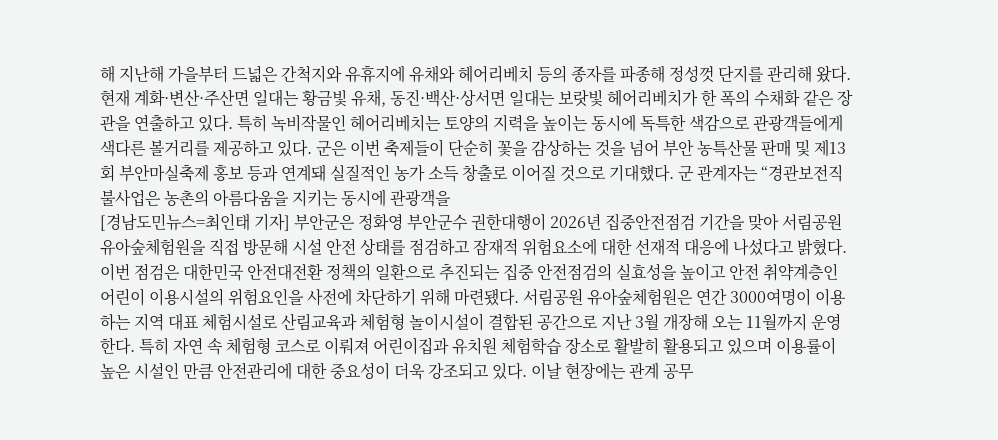해 지난해 가을부터 드넓은 간척지와 유휴지에 유채와 헤어리베치 등의 종자를 파종해 정성껏 단지를 관리해 왔다. 현재 계화·변산·주산면 일대는 황금빛 유채, 동진·백산·상서면 일대는 보랏빛 헤어리베치가 한 폭의 수채화 같은 장관을 연출하고 있다. 특히 녹비작물인 헤어리베치는 토양의 지력을 높이는 동시에 독특한 색감으로 관광객들에게 색다른 볼거리를 제공하고 있다. 군은 이번 축제들이 단순히 꽃을 감상하는 것을 넘어 부안 농특산물 판매 및 제13회 부안마실축제 홍보 등과 연계돼 실질적인 농가 소득 창출로 이어질 것으로 기대했다. 군 관계자는 “경관보전직불사업은 농촌의 아름다움을 지키는 동시에 관광객을
[경남도민뉴스=최인태 기자] 부안군은 정화영 부안군수 권한대행이 2026년 집중안전점검 기간을 맞아 서림공원 유아숲체험원을 직접 방문해 시설 안전 상태를 점검하고 잠재적 위험요소에 대한 선재적 대응에 나섰다고 밝혔다. 이번 점검은 대한민국 안전대전환 정책의 일환으로 추진되는 집중 안전점검의 실효성을 높이고 안전 취약계층인 어린이 이용시설의 위험요인을 사전에 차단하기 위해 마련됐다. 서림공원 유아숲체험원은 연간 3000여명이 이용하는 지역 대표 체험시설로 산림교육과 체험형 놀이시설이 결합된 공간으로 지난 3월 개장해 오는 11월까지 운영한다. 특히 자연 속 체험형 코스로 이뤄져 어린이집과 유치원 체험학습 장소로 활발히 활용되고 있으며 이용률이 높은 시설인 만큼 안전관리에 대한 중요성이 더욱 강조되고 있다. 이날 현장에는 관계 공무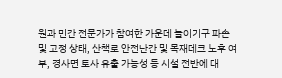원과 민간 전문가가 참여한 가운데 놀이기구 파손 및 고정 상태, 산책로 안전난간 및 목재데크 노후 여부, 경사면 토사 유출 가능성 등 시설 전반에 대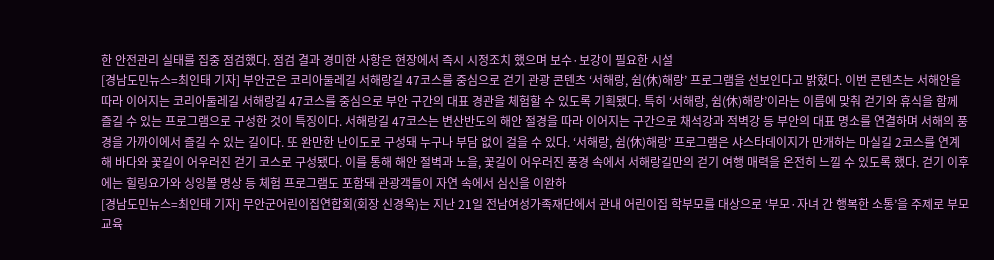한 안전관리 실태를 집중 점검했다. 점검 결과 경미한 사항은 현장에서 즉시 시정조치 했으며 보수·보강이 필요한 시설
[경남도민뉴스=최인태 기자] 부안군은 코리아둘레길 서해랑길 47코스를 중심으로 걷기 관광 콘텐츠 ‘서해랑, 쉼(休)해랑’ 프로그램을 선보인다고 밝혔다. 이번 콘텐츠는 서해안을 따라 이어지는 코리아둘레길 서해랑길 47코스를 중심으로 부안 구간의 대표 경관을 체험할 수 있도록 기획됐다. 특히 ‘서해랑, 쉼(休)해랑’이라는 이름에 맞춰 걷기와 휴식을 함께 즐길 수 있는 프로그램으로 구성한 것이 특징이다. 서해랑길 47코스는 변산반도의 해안 절경을 따라 이어지는 구간으로 채석강과 적벽강 등 부안의 대표 명소를 연결하며 서해의 풍경을 가까이에서 즐길 수 있는 길이다. 또 완만한 난이도로 구성돼 누구나 부담 없이 걸을 수 있다. ‘서해랑, 쉼(休)해랑’ 프로그램은 샤스타데이지가 만개하는 마실길 2코스를 연계해 바다와 꽃길이 어우러진 걷기 코스로 구성됐다. 이를 통해 해안 절벽과 노을, 꽃길이 어우러진 풍경 속에서 서해랑길만의 걷기 여행 매력을 온전히 느낄 수 있도록 했다. 걷기 이후에는 힐링요가와 싱잉볼 명상 등 체험 프로그램도 포함돼 관광객들이 자연 속에서 심신을 이완하
[경남도민뉴스=최인태 기자] 무안군어린이집연합회(회장 신경옥)는 지난 21일 전남여성가족재단에서 관내 어린이집 학부모를 대상으로 ‘부모·자녀 간 행복한 소통’을 주제로 부모교육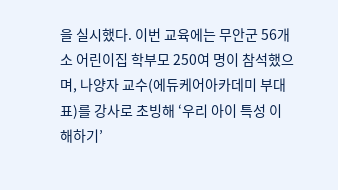을 실시했다. 이번 교육에는 무안군 56개소 어린이집 학부모 250여 명이 참석했으며, 나양자 교수(에듀케어아카데미 부대표)를 강사로 초빙해 ‘우리 아이 특성 이해하기’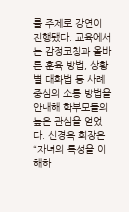를 주제로 강연이 진행됐다. 교육에서는 감정코칭과 올바른 훈육 방법, 상황별 대화법 등 사례 중심의 소통 방법을 안내해 학부모들의 높은 관심을 얻었다. 신경옥 회장은 “자녀의 특성을 이해하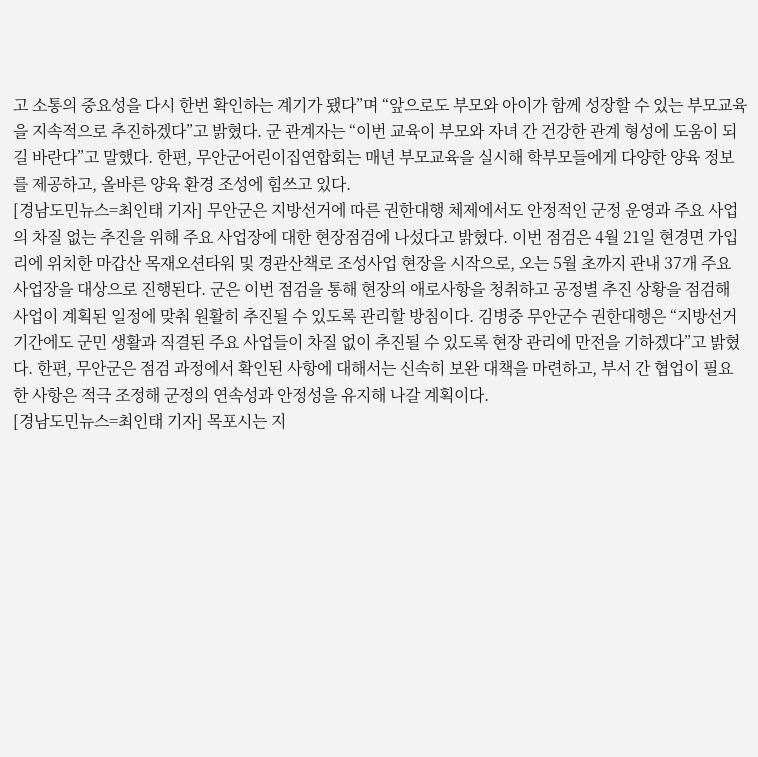고 소통의 중요성을 다시 한번 확인하는 계기가 됐다”며 “앞으로도 부모와 아이가 함께 성장할 수 있는 부모교육을 지속적으로 추진하겠다”고 밝혔다. 군 관계자는 “이번 교육이 부모와 자녀 간 건강한 관계 형성에 도움이 되길 바란다”고 말했다. 한편, 무안군어린이집연합회는 매년 부모교육을 실시해 학부모들에게 다양한 양육 정보를 제공하고, 올바른 양육 환경 조성에 힘쓰고 있다.
[경남도민뉴스=최인태 기자] 무안군은 지방선거에 따른 권한대행 체제에서도 안정적인 군정 운영과 주요 사업의 차질 없는 추진을 위해 주요 사업장에 대한 현장점검에 나섰다고 밝혔다. 이번 점검은 4월 21일 현경면 가입리에 위치한 마갑산 목재오션타워 및 경관산책로 조성사업 현장을 시작으로, 오는 5월 초까지 관내 37개 주요 사업장을 대상으로 진행된다. 군은 이번 점검을 통해 현장의 애로사항을 청취하고 공정별 추진 상황을 점검해 사업이 계획된 일정에 맞춰 원활히 추진될 수 있도록 관리할 방침이다. 김병중 무안군수 권한대행은 “지방선거 기간에도 군민 생활과 직결된 주요 사업들이 차질 없이 추진될 수 있도록 현장 관리에 만전을 기하겠다”고 밝혔다. 한편, 무안군은 점검 과정에서 확인된 사항에 대해서는 신속히 보완 대책을 마련하고, 부서 간 협업이 필요한 사항은 적극 조정해 군정의 연속성과 안정성을 유지해 나갈 계획이다.
[경남도민뉴스=최인태 기자] 목포시는 지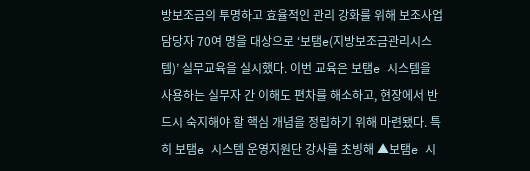방보조금의 투명하고 효율적인 관리 강화를 위해 보조사업 담당자 70여 명을 대상으로 ‘보탬e(지방보조금관리시스템)’ 실무교육을 실시했다. 이번 교육은 보탬e 시스템을 사용하는 실무자 간 이해도 편차를 해소하고, 현장에서 반드시 숙지해야 할 핵심 개념을 정립하기 위해 마련됐다. 특히 보탬e 시스템 운영지원단 강사를 초빙해 ▲보탬e 시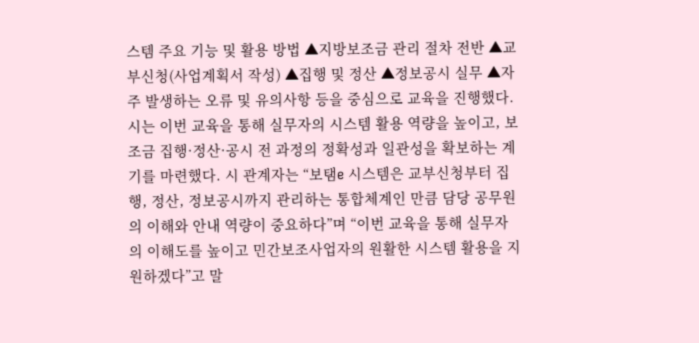스템 주요 기능 및 활용 방법 ▲지방보조금 관리 절차 전반 ▲교부신청(사업계획서 작성) ▲집행 및 정산 ▲정보공시 실무 ▲자주 발생하는 오류 및 유의사항 등을 중심으로 교육을 진행했다. 시는 이번 교육을 통해 실무자의 시스템 활용 역량을 높이고, 보조금 집행·정산·공시 전 과정의 정확성과 일관성을 확보하는 계기를 마련했다. 시 관계자는 “보탬e 시스템은 교부신청부터 집행, 정산, 정보공시까지 관리하는 통합체계인 만큼 담당 공무원의 이해와 안내 역량이 중요하다”며 “이번 교육을 통해 실무자의 이해도를 높이고 민간보조사업자의 원활한 시스템 활용을 지원하겠다”고 말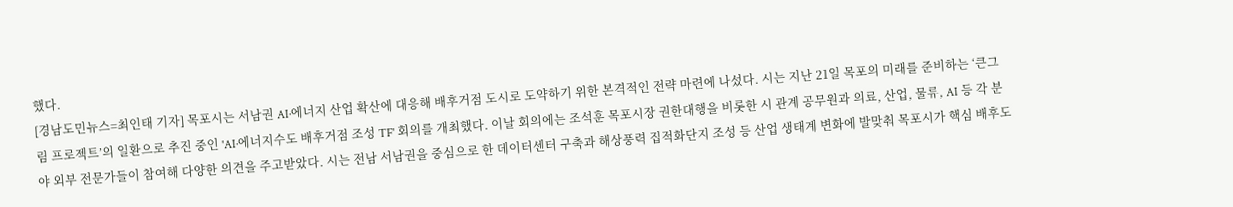했다.
[경남도민뉴스=최인태 기자] 목포시는 서남권 AI·에너지 산업 확산에 대응해 배후거점 도시로 도약하기 위한 본격적인 전략 마련에 나섰다. 시는 지난 21일 목포의 미래를 준비하는 ‘큰그림 프로젝트’의 일환으로 추진 중인 'AI·에너지수도 배후거점 조성 TF' 회의를 개최했다. 이날 회의에는 조석훈 목포시장 권한대행을 비롯한 시 관계 공무원과 의료, 산업, 물류, AI 등 각 분야 외부 전문가들이 참여해 다양한 의견을 주고받았다. 시는 전남 서남권을 중심으로 한 데이터센터 구축과 해상풍력 집적화단지 조성 등 산업 생태계 변화에 발맞춰 목포시가 핵심 배후도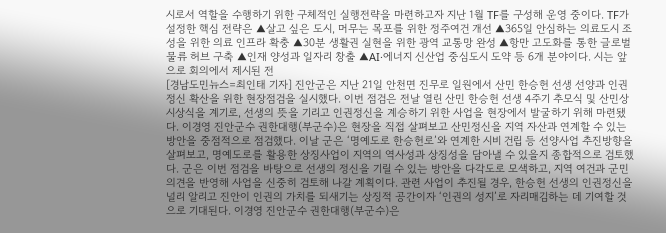시로서 역할을 수행하기 위한 구체적인 실행전략을 마련하고자 지난 1월 TF를 구성해 운영 중이다. TF가 설정한 핵심 전략은 ▲살고 싶은 도시, 머무는 목포를 위한 정주여건 개선 ▲365일 안심하는 의료도시 조성을 위한 의료 인프라 확충 ▲30분 생활권 실현을 위한 광역 교통망 완성 ▲항만 고도화를 통한 글로벌 물류 허브 구축 ▲인재 양성과 일자리 창출 ▲AI·에너지 신산업 중심도시 도약 등 6개 분야이다. 시는 앞으로 회의에서 제시된 전
[경남도민뉴스=최인태 기자] 진안군은 지난 21일 안천면 진무로 일원에서 산민 한승헌 선생 선양과 인권 정신 확산을 위한 현장점검을 실시했다. 이번 점검은 전날 열린 산민 한승헌 선생 4주기 추모식 및 산민상 시상식을 계기로, 선생의 뜻을 기리고 인권정신을 계승하기 위한 사업을 현장에서 발굴하기 위해 마련됐다. 이경영 진안군수 권한대행(부군수)은 현장을 직접 살펴보고 산민정신을 지역 자산과 연계할 수 있는 방안을 중점적으로 점검했다. 이날 군은 ‘명예도로 한승헌로’와 연계한 시비 건립 등 선양사업 추진방향을 살펴보고, 명예도로를 활용한 상징사업이 지역의 역사성과 상징성을 담아낼 수 있을지 종합적으로 검토했다. 군은 이번 점검을 바탕으로 선생의 정신을 기릴 수 있는 방안을 다각도로 모색하고, 지역 여건과 군민 의견을 반영해 사업을 신중히 검토해 나갈 계획이다. 관련 사업이 추진될 경우, 한승헌 선생의 인권정신을 널리 알리고 진안이 인권의 가치를 되새기는 상징적 공간이자 ‘인권의 성지’로 자리매김하는 데 기여할 것으로 기대된다. 이경영 진안군수 권한대행(부군수)은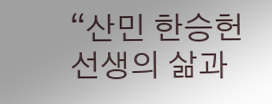“산민 한승헌 선생의 삶과